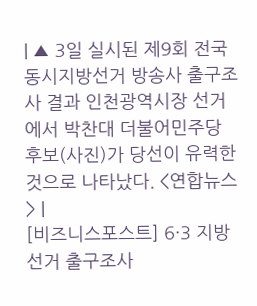| ▲ 3일 실시된 제9회 전국동시지방선거 방송사 출구조사 결과 인천광역시장 선거에서 박찬대 더불어민주당 후보(사진)가 당선이 유력한 것으로 나타났다. <연합뉴스> |
[비즈니스포스트] 6·3 지방선거 출구조사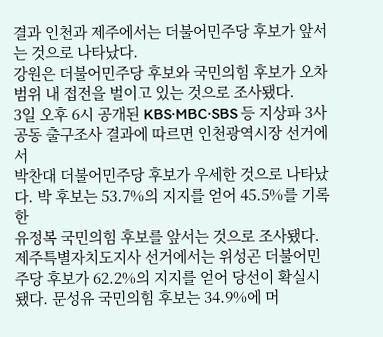결과 인천과 제주에서는 더불어민주당 후보가 앞서는 것으로 나타났다.
강원은 더불어민주당 후보와 국민의힘 후보가 오차범위 내 접전을 벌이고 있는 것으로 조사됐다.
3일 오후 6시 공개된 KBS·MBC·SBS 등 지상파 3사 공동 출구조사 결과에 따르면 인천광역시장 선거에서
박찬대 더불어민주당 후보가 우세한 것으로 나타났다. 박 후보는 53.7%의 지지를 얻어 45.5%를 기록한
유정복 국민의힘 후보를 앞서는 것으로 조사됐다.
제주특별자치도지사 선거에서는 위성곤 더불어민주당 후보가 62.2%의 지지를 얻어 당선이 확실시됐다. 문성유 국민의힘 후보는 34.9%에 머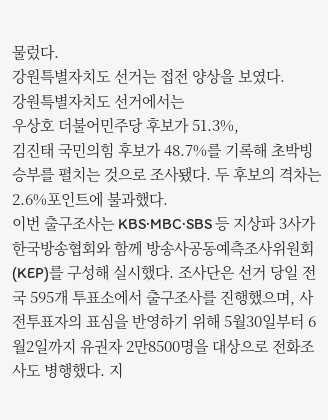물렀다.
강원특별자치도 선거는 접전 양상을 보였다.
강원특별자치도 선거에서는
우상호 더불어민주당 후보가 51.3%,
김진태 국민의힘 후보가 48.7%를 기록해 초박빙 승부를 펼치는 것으로 조사됐다. 두 후보의 격차는 2.6%포인트에 불과했다.
이번 출구조사는 KBS·MBC·SBS 등 지상파 3사가 한국방송협회와 함께 방송사공동예측조사위원회(KEP)를 구성해 실시했다. 조사단은 선거 당일 전국 595개 투표소에서 출구조사를 진행했으며, 사전투표자의 표심을 반영하기 위해 5월30일부터 6월2일까지 유권자 2만8500명을 대상으로 전화조사도 병행했다. 지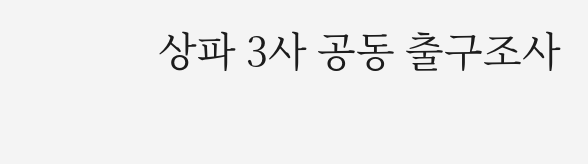상파 3사 공동 출구조사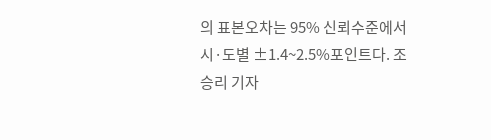의 표본오차는 95% 신뢰수준에서 시·도별 ±1.4~2.5%포인트다. 조승리 기자